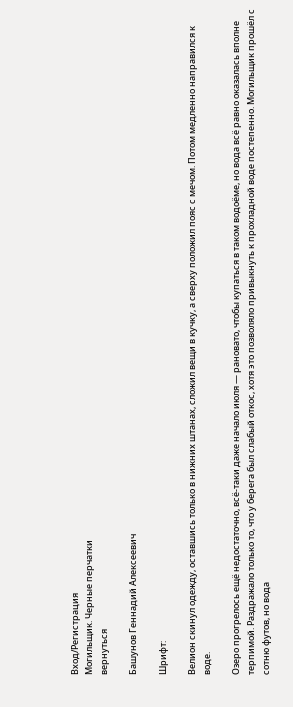Вход/Регистрация
Могильщик. Черные перчатки
вернуться

Башунов Геннадий Алексеевич

Шрифт:

Велион скинул одежду, оставшись только в нижних штанах, сложил вещи в кучку, а сверху положил пояс с мечом. Потом медленно направился к воде.

Озеро прогрелось ещё недостаточно, всё-таки даже начало июля — рановато, чтобы купаться в таком водоёме, но вода всё равно оказалась вполне терпимой. Раздражало только то, что у берега был слабый откос, хотя это позволяло привыкнуть к прохладной воде постепенно. Могильщик прошёл с сотню футов, но вода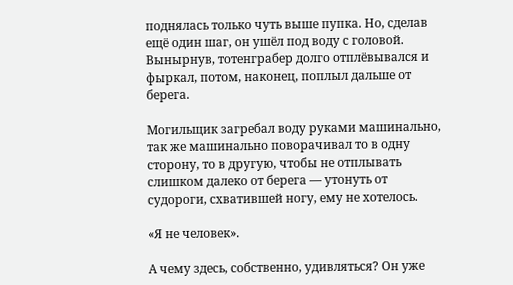поднялась только чуть выше пупка. Но, сделав ещё один шаг, он ушёл под воду с головой. Вынырнув, тотенграбер долго отплёвывался и фыркал, потом, наконец, поплыл дальше от берега.

Могильщик загребал воду руками машинально, так же машинально поворачивал то в одну сторону, то в другую, чтобы не отплывать слишком далеко от берега — утонуть от судороги, схватившей ногу, ему не хотелось.

«Я не человек».

А чему здесь, собственно, удивляться? Он уже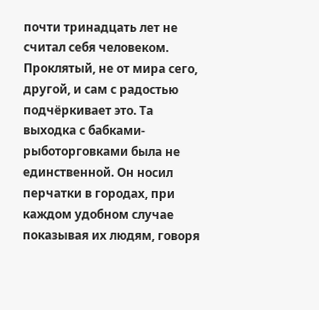почти тринадцать лет не считал себя человеком. Проклятый, не от мира сего, другой, и сам с радостью подчёркивает это. Та выходка с бабками-рыботорговками была не единственной. Он носил перчатки в городах, при каждом удобном случае показывая их людям, говоря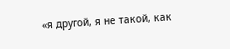«я другой, я не такой, как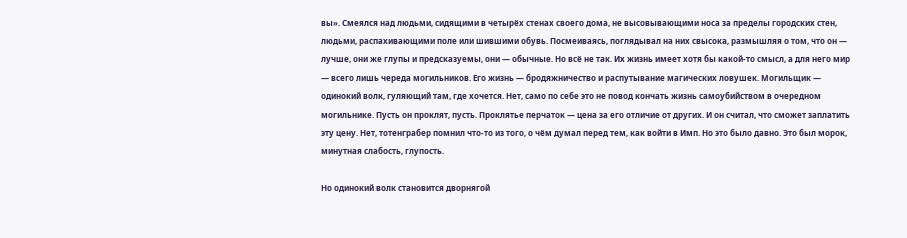вы». Смеялся над людьми, сидящими в четырёх стенах своего дома, не высовывающими носа за пределы городских стен, людьми, распахивающими поле или шившими обувь. Посмеиваясь, поглядывал на них свысока, размышляя о том, что он — лучше, они же глупы и предсказуемы, они — обычные. Но всё не так. Их жизнь имеет хотя бы какой-то смысл, а для него мир — всего лишь череда могильников. Его жизнь — бродяжничество и распутывание магических ловушек. Могильщик — одинокий волк, гуляющий там, где хочется. Нет, само по себе это не повод кончать жизнь самоубийством в очередном могильнике. Пусть он проклят, пусть. Проклятье перчаток — цена за его отличие от других. И он считал, что сможет заплатить эту цену. Нет, тотенграбер помнил что-то из того, о чём думал перед тем, как войти в Имп. Но это было давно. Это был морок, минутная слабость, глупость.

Но одинокий волк становится дворнягой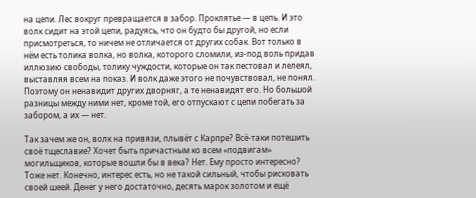на цепи. Лес вокруг превращается в забор. Проклятье — в цепь. И это волк сидит на этой цепи, радуясь, что он будто бы другой, но если присмотреться, то ничем не отличается от других собак. Вот только в нём есть толика волка, но волка, которого сломили, из-под воль придав иллюзию свободы, толику чуждости, которые он так пестовал и лелеял, выставляя всем на показ. И волк даже этого не почувствовал, не понял. Поэтому он ненавидит других дворняг, а те ненавидят его. Но большой разницы между ними нет, кроме той, его отпускают с цепи побегать за забором, а их — нет.

Так зачем же он, волк на привязи, плывёт с Карпре? Всё-таки потешить своё тщеславие? Хочет быть причастным ко всем «подвигам» могильщиков, которые вошли бы в века? Нет. Ему просто интересно? Тоже нет. Конечно, интерес есть, но не такой сильный, чтобы рисковать своей шеей. Денег у него достаточно, десять марок золотом и ещё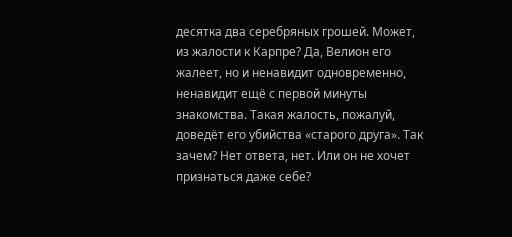десятка два серебряных грошей. Может, из жалости к Карпре? Да, Велион его жалеет, но и ненавидит одновременно, ненавидит ещё с первой минуты знакомства. Такая жалость, пожалуй, доведёт его убийства «старого друга». Так зачем? Нет ответа, нет. Или он не хочет признаться даже себе?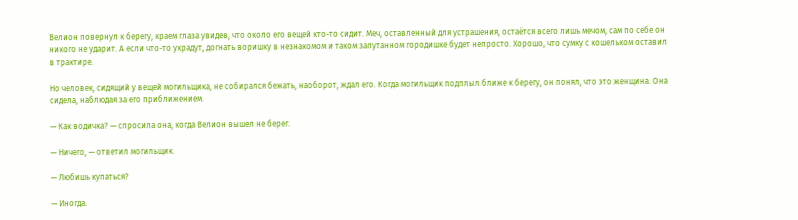Велион повернул к берегу, краем глаза увидев, что около его вещей кто-то сидит. Меч, оставленный для устрашения, остаётся всего лишь мечом, сам по себе он никого не ударит. А если что-то украдут, догнать воришку в незнакомом и таком запутанном городишке будет непросто. Хорошо, что сумку с кошельком оставил в трактире.

Но человек, сидящий у вещей могильщика, не собирался бежать, наоборот, ждал его. Когда могильщик подплыл ближе к берегу, он понял, что это женщина. Она сидела, наблюдая за его приближением.

— Как водичка? — спросила она, когда Велион вышел не берег.

— Ничего, — ответил могильщик.

— Любишь купаться?

— Иногда.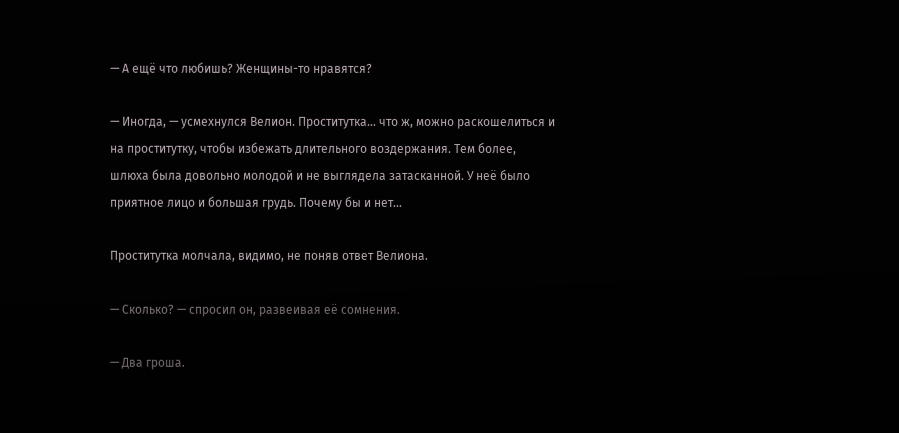— А ещё что любишь? Женщины-то нравятся?

— Иногда, — усмехнулся Велион. Проститутка… что ж, можно раскошелиться и на проститутку, чтобы избежать длительного воздержания. Тем более, шлюха была довольно молодой и не выглядела затасканной. У неё было приятное лицо и большая грудь. Почему бы и нет…

Проститутка молчала, видимо, не поняв ответ Велиона.

— Сколько? — спросил он, развеивая её сомнения.

— Два гроша.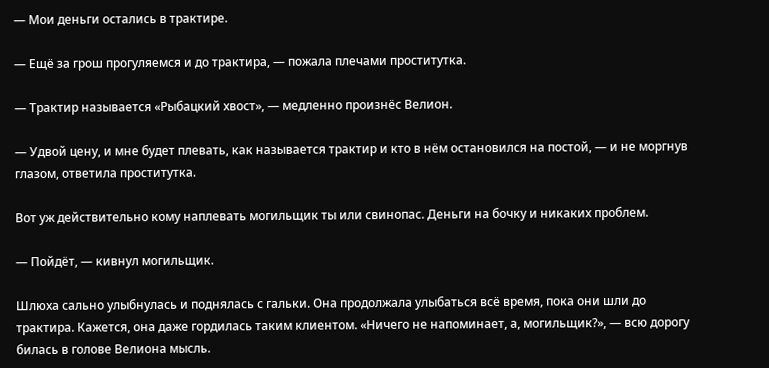— Мои деньги остались в трактире.

— Ещё за грош прогуляемся и до трактира, — пожала плечами проститутка.

— Трактир называется «Рыбацкий хвост», — медленно произнёс Велион.

— Удвой цену, и мне будет плевать, как называется трактир и кто в нём остановился на постой, — и не моргнув глазом, ответила проститутка.

Вот уж действительно кому наплевать могильщик ты или свинопас. Деньги на бочку и никаких проблем.

— Пойдёт, — кивнул могильщик.

Шлюха сально улыбнулась и поднялась с гальки. Она продолжала улыбаться всё время, пока они шли до трактира. Кажется, она даже гордилась таким клиентом. «Ничего не напоминает, а, могильщик?», — всю дорогу билась в голове Велиона мысль.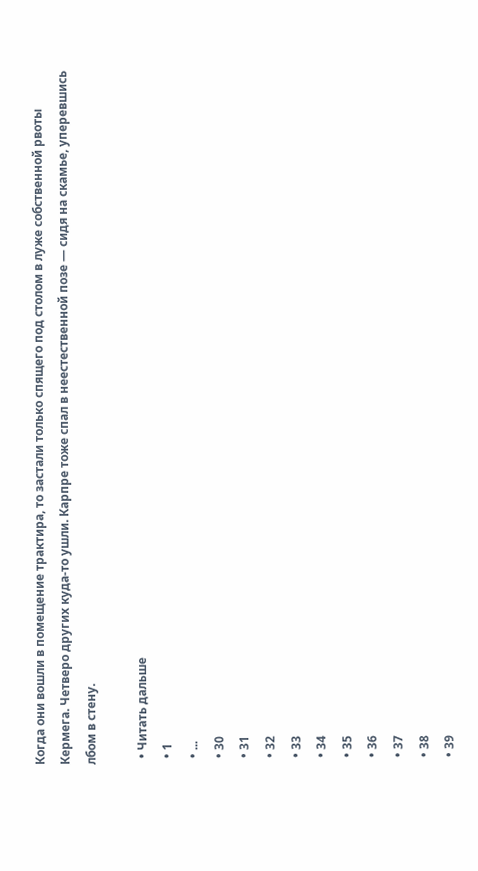Когда они вошли в помещение трактира, то застали только спящего под столом в луже собственной рвоты Кермега. Четверо других куда-то ушли. Карпре тоже спал в неестественной позе — сидя на скамье, уперевшись лбом в стену.

  • Читать дальше
  • 1
  • ...
  • 30
  • 31
  • 32
  • 33
  • 34
  • 35
  • 36
  • 37
  • 38
  • 39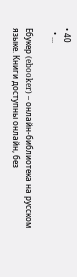• 40
  • ...

Ебукер (ebooker) – онлайн-библиотека на русском языке. Книги доступны онлайн, без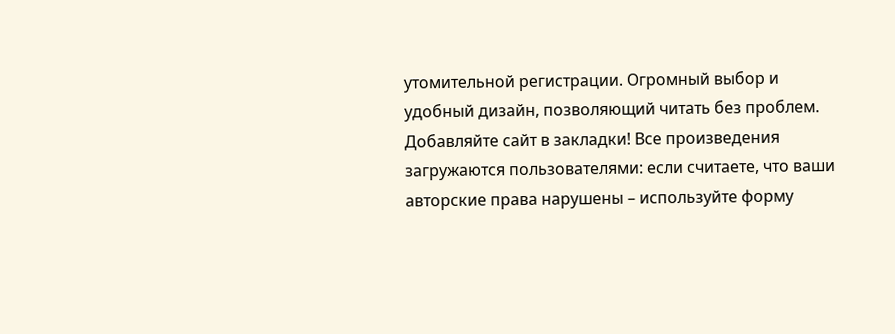утомительной регистрации. Огромный выбор и удобный дизайн, позволяющий читать без проблем. Добавляйте сайт в закладки! Все произведения загружаются пользователями: если считаете, что ваши авторские права нарушены – используйте форму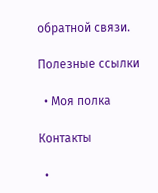обратной связи.

Полезные ссылки

  • Моя полка

Контакты

  •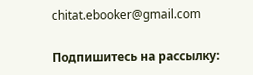chitat.ebooker@gmail.com

Подпишитесь на рассылку: